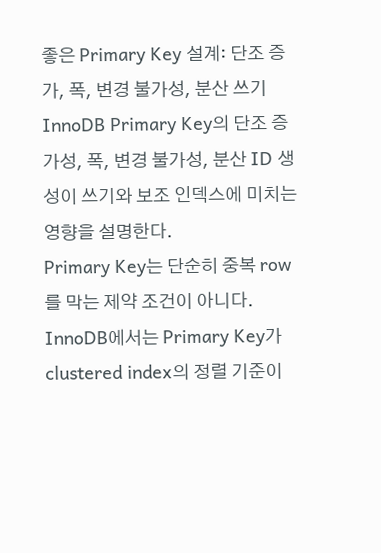좋은 Primary Key 설계: 단조 증가, 폭, 변경 불가성, 분산 쓰기
InnoDB Primary Key의 단조 증가성, 폭, 변경 불가성, 분산 ID 생성이 쓰기와 보조 인덱스에 미치는 영향을 설명한다.
Primary Key는 단순히 중복 row를 막는 제약 조건이 아니다. InnoDB에서는 Primary Key가 clustered index의 정렬 기준이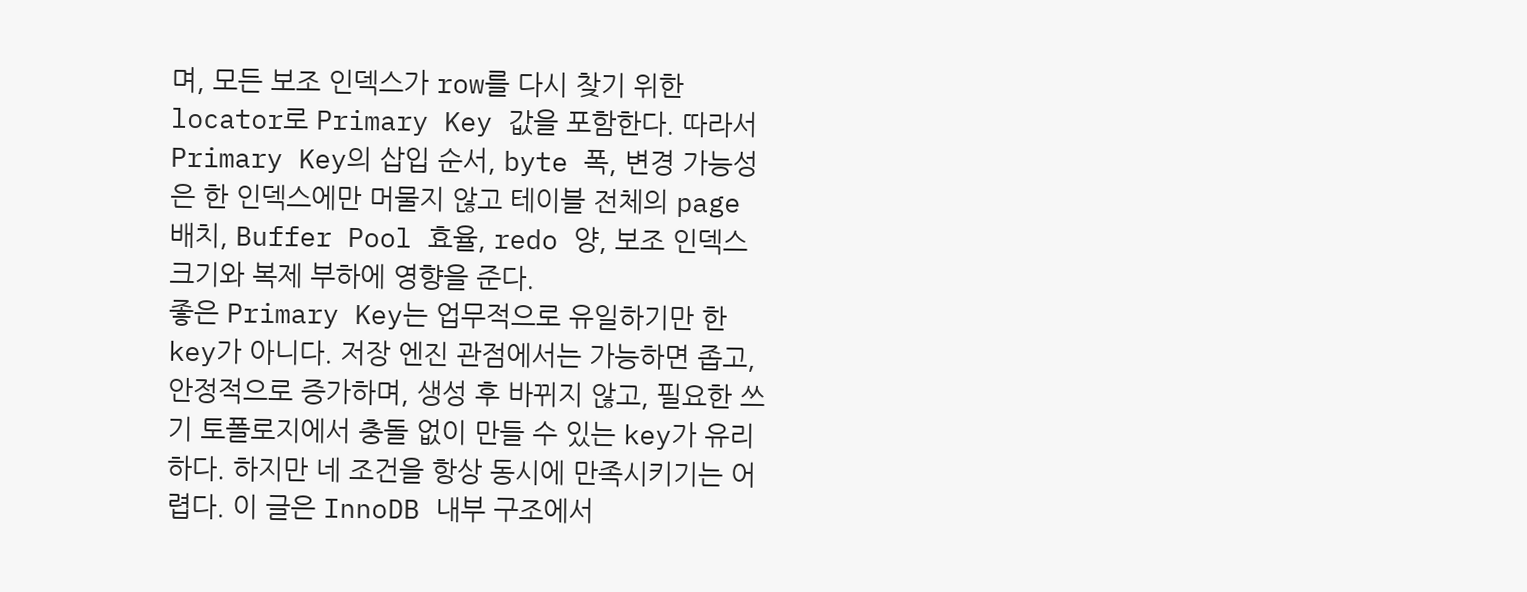며, 모든 보조 인덱스가 row를 다시 찾기 위한 locator로 Primary Key 값을 포함한다. 따라서 Primary Key의 삽입 순서, byte 폭, 변경 가능성은 한 인덱스에만 머물지 않고 테이블 전체의 page 배치, Buffer Pool 효율, redo 양, 보조 인덱스 크기와 복제 부하에 영향을 준다.
좋은 Primary Key는 업무적으로 유일하기만 한 key가 아니다. 저장 엔진 관점에서는 가능하면 좁고, 안정적으로 증가하며, 생성 후 바뀌지 않고, 필요한 쓰기 토폴로지에서 충돌 없이 만들 수 있는 key가 유리하다. 하지만 네 조건을 항상 동시에 만족시키기는 어렵다. 이 글은 InnoDB 내부 구조에서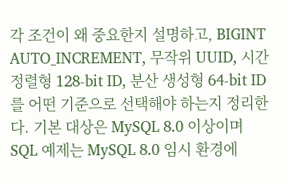각 조건이 왜 중요한지 설명하고, BIGINT AUTO_INCREMENT, 무작위 UUID, 시간 정렬형 128-bit ID, 분산 생성형 64-bit ID를 어떤 기준으로 선택해야 하는지 정리한다. 기본 대상은 MySQL 8.0 이상이며 SQL 예제는 MySQL 8.0 임시 환경에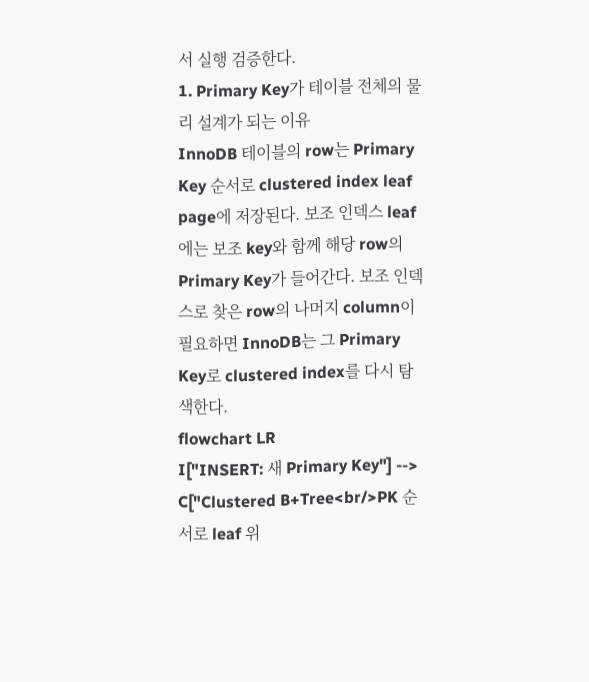서 실행 검증한다.
1. Primary Key가 테이블 전체의 물리 설계가 되는 이유
InnoDB 테이블의 row는 Primary Key 순서로 clustered index leaf page에 저장된다. 보조 인덱스 leaf에는 보조 key와 함께 해당 row의 Primary Key가 들어간다. 보조 인덱스로 찾은 row의 나머지 column이 필요하면 InnoDB는 그 Primary Key로 clustered index를 다시 탐색한다.
flowchart LR
I["INSERT: 새 Primary Key"] --> C["Clustered B+Tree<br/>PK 순서로 leaf 위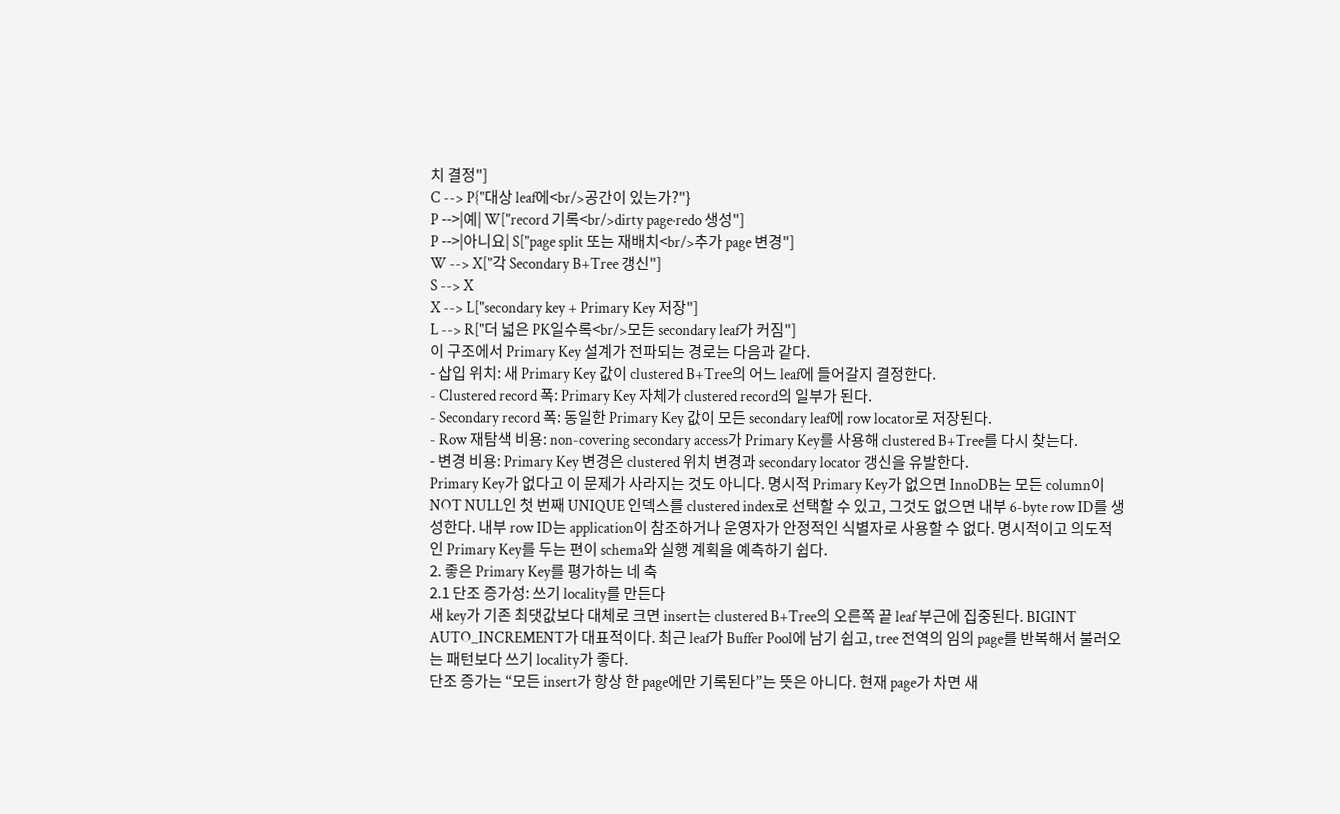치 결정"]
C --> P{"대상 leaf에<br/>공간이 있는가?"}
P -->|예| W["record 기록<br/>dirty page·redo 생성"]
P -->|아니요| S["page split 또는 재배치<br/>추가 page 변경"]
W --> X["각 Secondary B+Tree 갱신"]
S --> X
X --> L["secondary key + Primary Key 저장"]
L --> R["더 넓은 PK일수록<br/>모든 secondary leaf가 커짐"]
이 구조에서 Primary Key 설계가 전파되는 경로는 다음과 같다.
- 삽입 위치: 새 Primary Key 값이 clustered B+Tree의 어느 leaf에 들어갈지 결정한다.
- Clustered record 폭: Primary Key 자체가 clustered record의 일부가 된다.
- Secondary record 폭: 동일한 Primary Key 값이 모든 secondary leaf에 row locator로 저장된다.
- Row 재탐색 비용: non-covering secondary access가 Primary Key를 사용해 clustered B+Tree를 다시 찾는다.
- 변경 비용: Primary Key 변경은 clustered 위치 변경과 secondary locator 갱신을 유발한다.
Primary Key가 없다고 이 문제가 사라지는 것도 아니다. 명시적 Primary Key가 없으면 InnoDB는 모든 column이 NOT NULL인 첫 번째 UNIQUE 인덱스를 clustered index로 선택할 수 있고, 그것도 없으면 내부 6-byte row ID를 생성한다. 내부 row ID는 application이 참조하거나 운영자가 안정적인 식별자로 사용할 수 없다. 명시적이고 의도적인 Primary Key를 두는 편이 schema와 실행 계획을 예측하기 쉽다.
2. 좋은 Primary Key를 평가하는 네 축
2.1 단조 증가성: 쓰기 locality를 만든다
새 key가 기존 최댓값보다 대체로 크면 insert는 clustered B+Tree의 오른쪽 끝 leaf 부근에 집중된다. BIGINT AUTO_INCREMENT가 대표적이다. 최근 leaf가 Buffer Pool에 남기 쉽고, tree 전역의 임의 page를 반복해서 불러오는 패턴보다 쓰기 locality가 좋다.
단조 증가는 “모든 insert가 항상 한 page에만 기록된다”는 뜻은 아니다. 현재 page가 차면 새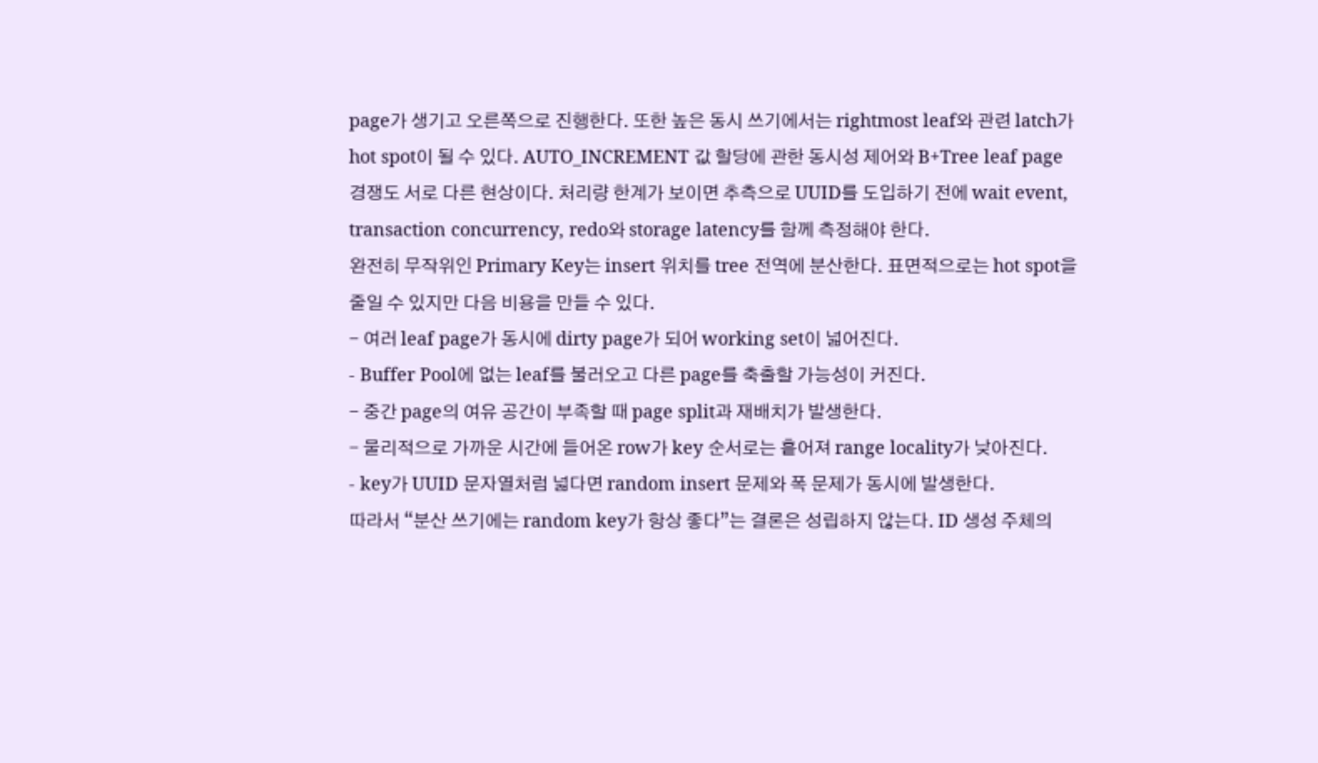page가 생기고 오른쪽으로 진행한다. 또한 높은 동시 쓰기에서는 rightmost leaf와 관련 latch가 hot spot이 될 수 있다. AUTO_INCREMENT 값 할당에 관한 동시성 제어와 B+Tree leaf page 경쟁도 서로 다른 현상이다. 처리량 한계가 보이면 추측으로 UUID를 도입하기 전에 wait event, transaction concurrency, redo와 storage latency를 함께 측정해야 한다.
완전히 무작위인 Primary Key는 insert 위치를 tree 전역에 분산한다. 표면적으로는 hot spot을 줄일 수 있지만 다음 비용을 만들 수 있다.
- 여러 leaf page가 동시에 dirty page가 되어 working set이 넓어진다.
- Buffer Pool에 없는 leaf를 불러오고 다른 page를 축출할 가능성이 커진다.
- 중간 page의 여유 공간이 부족할 때 page split과 재배치가 발생한다.
- 물리적으로 가까운 시간에 들어온 row가 key 순서로는 흩어져 range locality가 낮아진다.
- key가 UUID 문자열처럼 넓다면 random insert 문제와 폭 문제가 동시에 발생한다.
따라서 “분산 쓰기에는 random key가 항상 좋다”는 결론은 성립하지 않는다. ID 생성 주체의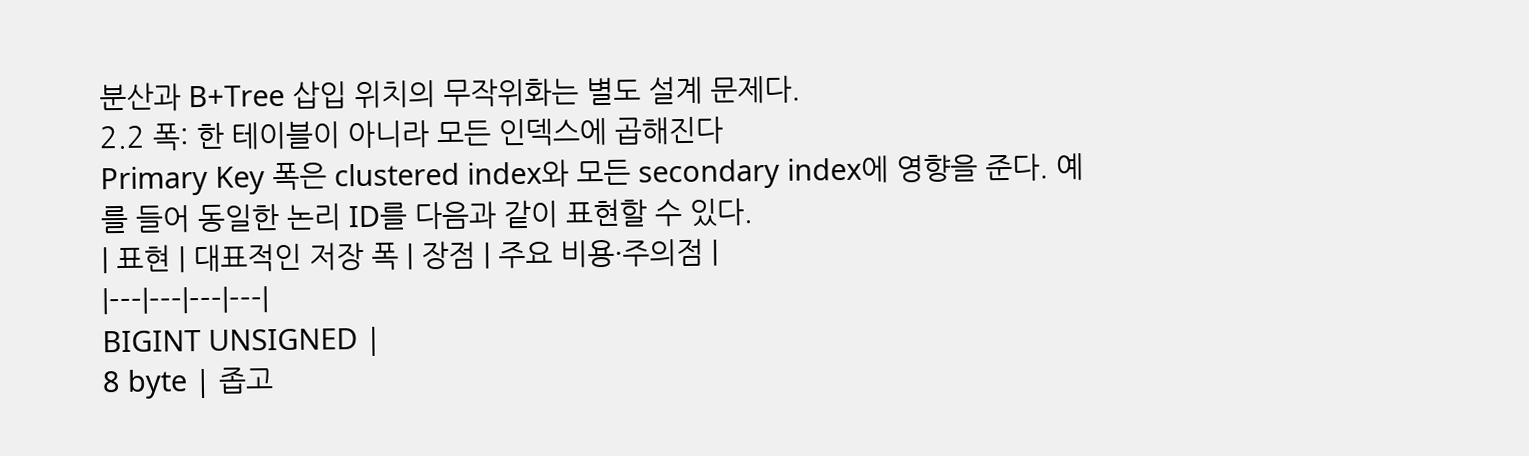분산과 B+Tree 삽입 위치의 무작위화는 별도 설계 문제다.
2.2 폭: 한 테이블이 아니라 모든 인덱스에 곱해진다
Primary Key 폭은 clustered index와 모든 secondary index에 영향을 준다. 예를 들어 동일한 논리 ID를 다음과 같이 표현할 수 있다.
| 표현 | 대표적인 저장 폭 | 장점 | 주요 비용·주의점 |
|---|---|---|---|
BIGINT UNSIGNED |
8 byte | 좁고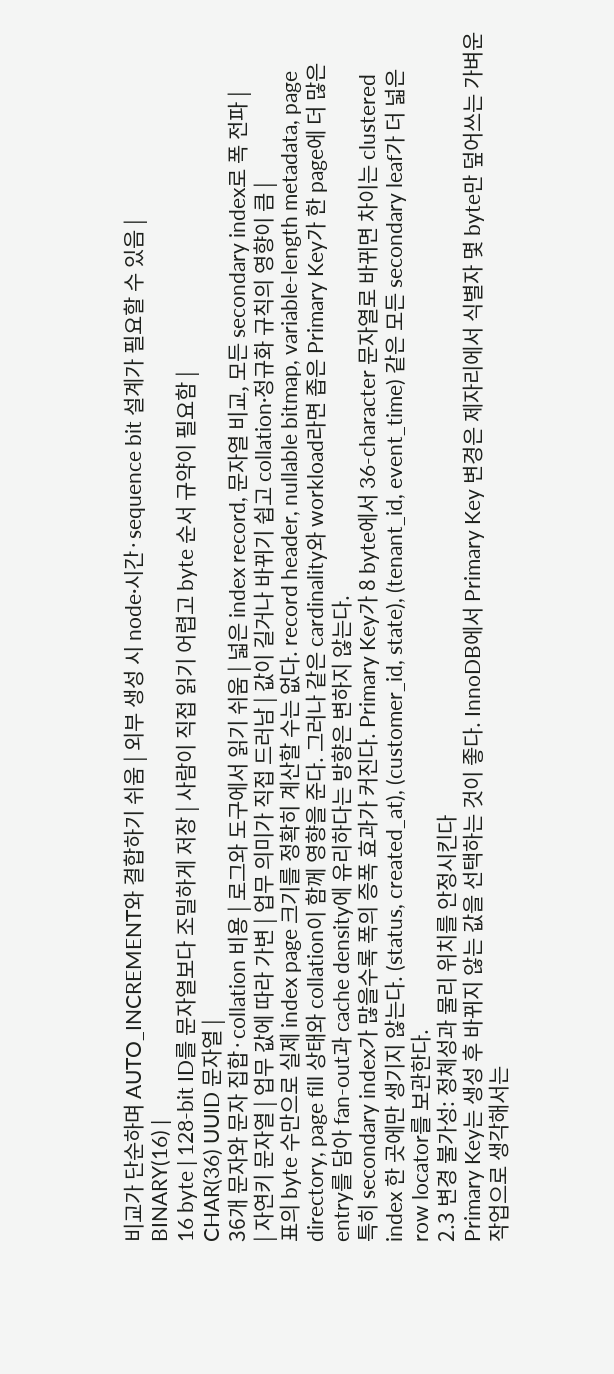비교가 단순하며 AUTO_INCREMENT와 결합하기 쉬움 | 외부 생성 시 node·시간·sequence bit 설계가 필요할 수 있음 |
BINARY(16) |
16 byte | 128-bit ID를 문자열보다 조밀하게 저장 | 사람이 직접 읽기 어렵고 byte 순서 규약이 필요함 |
CHAR(36) UUID 문자열 |
36개 문자와 문자 집합·collation 비용 | 로그와 도구에서 읽기 쉬움 | 넓은 index record, 문자열 비교, 모든 secondary index로 폭 전파 |
| 자연키 문자열 | 업무 값에 따라 가변 | 업무 의미가 직접 드러남 | 값이 길거나 바뀌기 쉽고 collation·정규화 규칙의 영향이 큼 |
표의 byte 수만으로 실제 index page 크기를 정확히 계산할 수는 없다. record header, nullable bitmap, variable-length metadata, page directory, page fill 상태와 collation이 함께 영향을 준다. 그러나 같은 cardinality와 workload라면 좁은 Primary Key가 한 page에 더 많은 entry를 담아 fan-out과 cache density에 유리하다는 방향은 변하지 않는다.
특히 secondary index가 많을수록 폭의 증폭 효과가 커진다. Primary Key가 8 byte에서 36-character 문자열로 바뀌면 차이는 clustered index 한 곳에만 생기지 않는다. (status, created_at), (customer_id, state), (tenant_id, event_time) 같은 모든 secondary leaf가 더 넓은 row locator를 보관한다.
2.3 변경 불가성: 정체성과 물리 위치를 안정시킨다
Primary Key는 생성 후 바뀌지 않는 값을 선택하는 것이 좋다. InnoDB에서 Primary Key 변경은 제자리에서 식별자 몇 byte만 덮어쓰는 가벼운 작업으로 생각해서는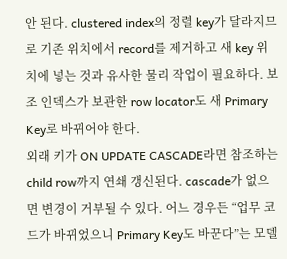안 된다. clustered index의 정렬 key가 달라지므로 기존 위치에서 record를 제거하고 새 key 위치에 넣는 것과 유사한 물리 작업이 필요하다. 보조 인덱스가 보관한 row locator도 새 Primary Key로 바뀌어야 한다.
외래 키가 ON UPDATE CASCADE라면 참조하는 child row까지 연쇄 갱신된다. cascade가 없으면 변경이 거부될 수 있다. 어느 경우든 “업무 코드가 바뀌었으니 Primary Key도 바꾼다”는 모델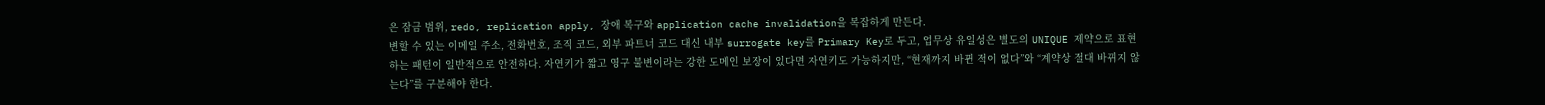은 잠금 범위, redo, replication apply, 장애 복구와 application cache invalidation을 복잡하게 만든다.
변할 수 있는 이메일 주소, 전화번호, 조직 코드, 외부 파트너 코드 대신 내부 surrogate key를 Primary Key로 두고, 업무상 유일성은 별도의 UNIQUE 제약으로 표현하는 패턴이 일반적으로 안전하다. 자연키가 짧고 영구 불변이라는 강한 도메인 보장이 있다면 자연키도 가능하지만, “현재까지 바뀐 적이 없다”와 “계약상 절대 바뀌지 않는다”를 구분해야 한다.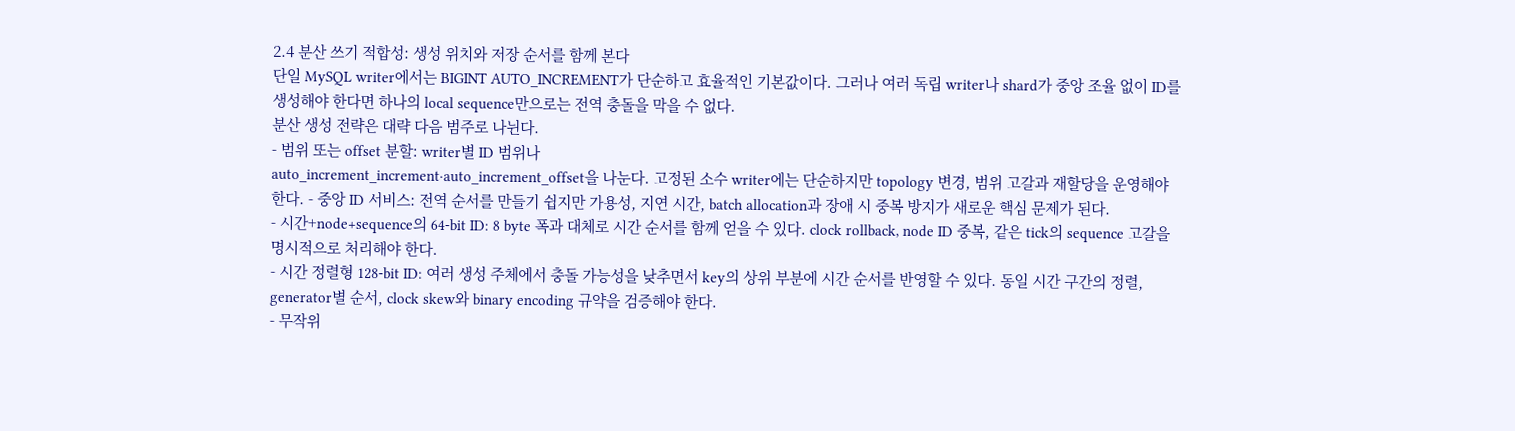2.4 분산 쓰기 적합성: 생성 위치와 저장 순서를 함께 본다
단일 MySQL writer에서는 BIGINT AUTO_INCREMENT가 단순하고 효율적인 기본값이다. 그러나 여러 독립 writer나 shard가 중앙 조율 없이 ID를 생성해야 한다면 하나의 local sequence만으로는 전역 충돌을 막을 수 없다.
분산 생성 전략은 대략 다음 범주로 나뉜다.
- 범위 또는 offset 분할: writer별 ID 범위나
auto_increment_increment·auto_increment_offset을 나눈다. 고정된 소수 writer에는 단순하지만 topology 변경, 범위 고갈과 재할당을 운영해야 한다. - 중앙 ID 서비스: 전역 순서를 만들기 쉽지만 가용성, 지연 시간, batch allocation과 장애 시 중복 방지가 새로운 핵심 문제가 된다.
- 시간+node+sequence의 64-bit ID: 8 byte 폭과 대체로 시간 순서를 함께 얻을 수 있다. clock rollback, node ID 중복, 같은 tick의 sequence 고갈을 명시적으로 처리해야 한다.
- 시간 정렬형 128-bit ID: 여러 생성 주체에서 충돌 가능성을 낮추면서 key의 상위 부분에 시간 순서를 반영할 수 있다. 동일 시간 구간의 정렬, generator별 순서, clock skew와 binary encoding 규약을 검증해야 한다.
- 무작위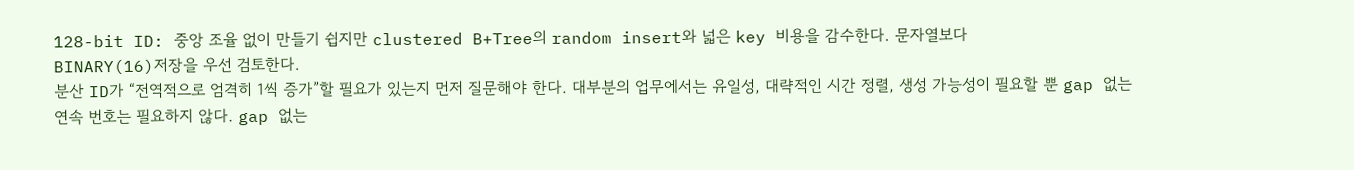128-bit ID: 중앙 조율 없이 만들기 쉽지만 clustered B+Tree의 random insert와 넓은 key 비용을 감수한다. 문자열보다
BINARY(16)저장을 우선 검토한다.
분산 ID가 “전역적으로 엄격히 1씩 증가”할 필요가 있는지 먼저 질문해야 한다. 대부분의 업무에서는 유일성, 대략적인 시간 정렬, 생성 가능성이 필요할 뿐 gap 없는 연속 번호는 필요하지 않다. gap 없는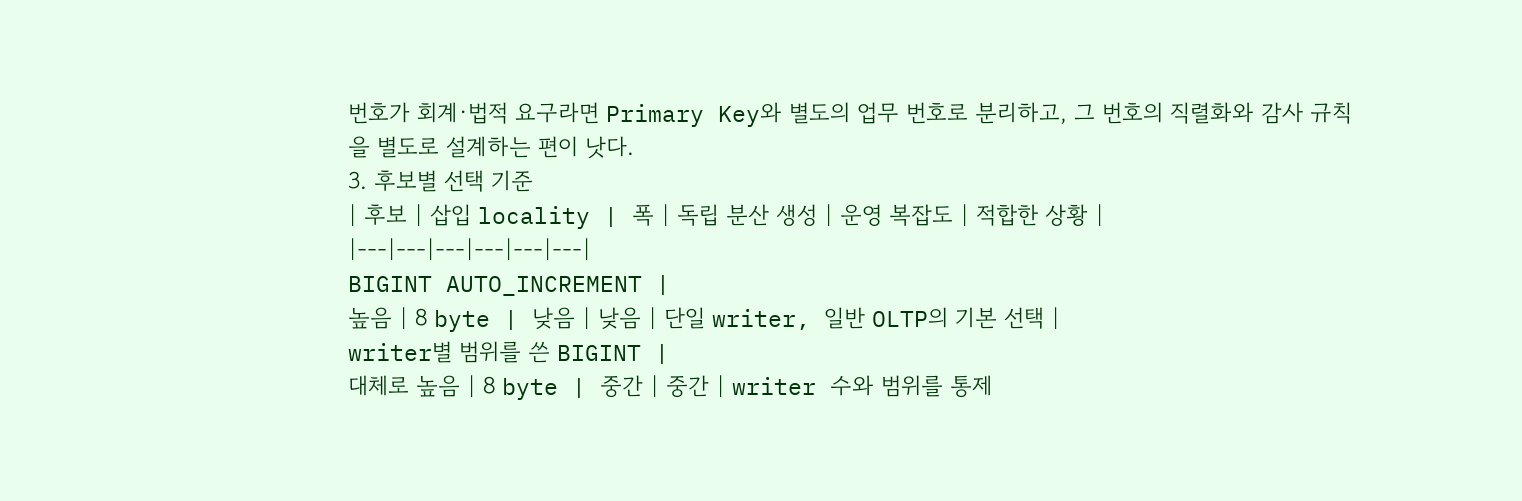번호가 회계·법적 요구라면 Primary Key와 별도의 업무 번호로 분리하고, 그 번호의 직렬화와 감사 규칙을 별도로 설계하는 편이 낫다.
3. 후보별 선택 기준
| 후보 | 삽입 locality | 폭 | 독립 분산 생성 | 운영 복잡도 | 적합한 상황 |
|---|---|---|---|---|---|
BIGINT AUTO_INCREMENT |
높음 | 8 byte | 낮음 | 낮음 | 단일 writer, 일반 OLTP의 기본 선택 |
writer별 범위를 쓴 BIGINT |
대체로 높음 | 8 byte | 중간 | 중간 | writer 수와 범위를 통제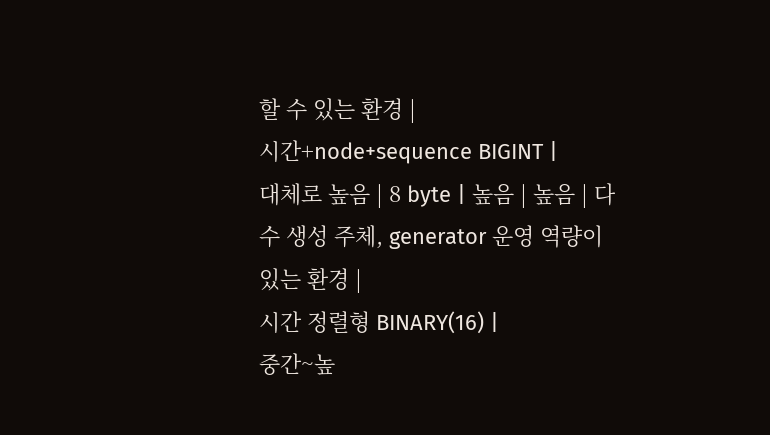할 수 있는 환경 |
시간+node+sequence BIGINT |
대체로 높음 | 8 byte | 높음 | 높음 | 다수 생성 주체, generator 운영 역량이 있는 환경 |
시간 정렬형 BINARY(16) |
중간~높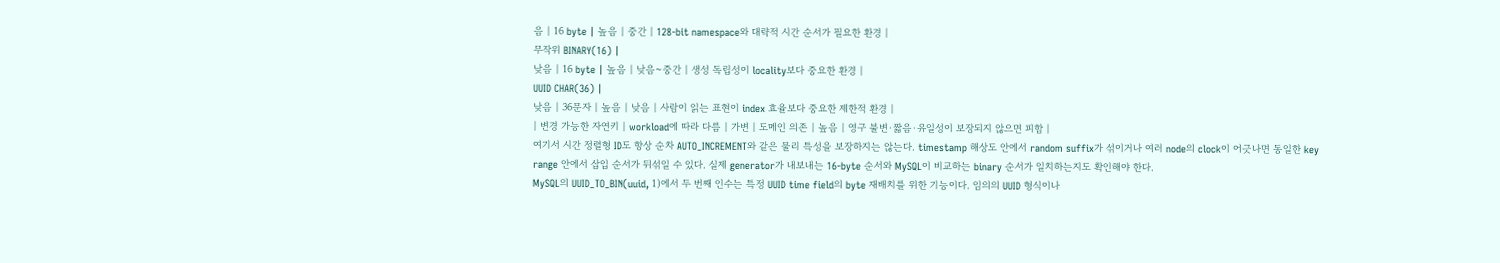음 | 16 byte | 높음 | 중간 | 128-bit namespace와 대략적 시간 순서가 필요한 환경 |
무작위 BINARY(16) |
낮음 | 16 byte | 높음 | 낮음~중간 | 생성 독립성이 locality보다 중요한 환경 |
UUID CHAR(36) |
낮음 | 36문자 | 높음 | 낮음 | 사람이 읽는 표현이 index 효율보다 중요한 제한적 환경 |
| 변경 가능한 자연키 | workload에 따라 다름 | 가변 | 도메인 의존 | 높음 | 영구 불변·짧음·유일성이 보장되지 않으면 피함 |
여기서 시간 정렬형 ID도 항상 순차 AUTO_INCREMENT와 같은 물리 특성을 보장하지는 않는다. timestamp 해상도 안에서 random suffix가 섞이거나 여러 node의 clock이 어긋나면 동일한 key range 안에서 삽입 순서가 뒤섞일 수 있다. 실제 generator가 내보내는 16-byte 순서와 MySQL이 비교하는 binary 순서가 일치하는지도 확인해야 한다.
MySQL의 UUID_TO_BIN(uuid, 1)에서 두 번째 인수는 특정 UUID time field의 byte 재배치를 위한 기능이다. 임의의 UUID 형식이나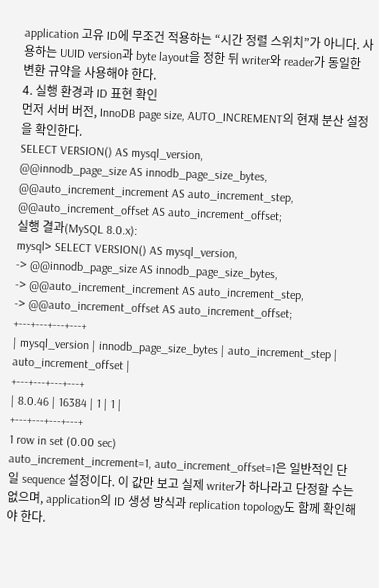application 고유 ID에 무조건 적용하는 “시간 정렬 스위치”가 아니다. 사용하는 UUID version과 byte layout을 정한 뒤 writer와 reader가 동일한 변환 규약을 사용해야 한다.
4. 실행 환경과 ID 표현 확인
먼저 서버 버전, InnoDB page size, AUTO_INCREMENT의 현재 분산 설정을 확인한다.
SELECT VERSION() AS mysql_version,
@@innodb_page_size AS innodb_page_size_bytes,
@@auto_increment_increment AS auto_increment_step,
@@auto_increment_offset AS auto_increment_offset;
실행 결과(MySQL 8.0.x):
mysql> SELECT VERSION() AS mysql_version,
-> @@innodb_page_size AS innodb_page_size_bytes,
-> @@auto_increment_increment AS auto_increment_step,
-> @@auto_increment_offset AS auto_increment_offset;
+---+---+---+---+
| mysql_version | innodb_page_size_bytes | auto_increment_step | auto_increment_offset |
+---+---+---+---+
| 8.0.46 | 16384 | 1 | 1 |
+---+---+---+---+
1 row in set (0.00 sec)
auto_increment_increment=1, auto_increment_offset=1은 일반적인 단일 sequence 설정이다. 이 값만 보고 실제 writer가 하나라고 단정할 수는 없으며, application의 ID 생성 방식과 replication topology도 함께 확인해야 한다.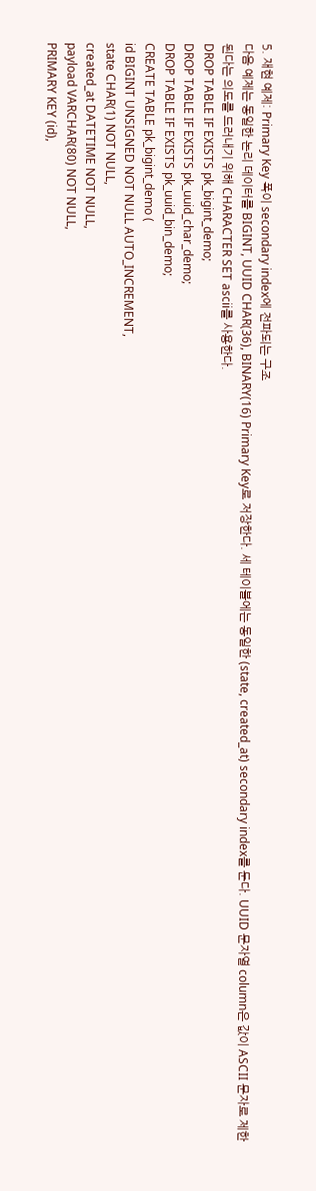5. 재현 예제: Primary Key 폭이 secondary index에 전파되는 구조
다음 예제는 동일한 논리 데이터를 BIGINT, UUID CHAR(36), BINARY(16) Primary Key로 저장한다. 세 테이블에는 동일한 (state, created_at) secondary index를 둔다. UUID 문자열 column은 값이 ASCII 문자로 제한된다는 의도를 드러내기 위해 CHARACTER SET ascii를 사용한다.
DROP TABLE IF EXISTS pk_bigint_demo;
DROP TABLE IF EXISTS pk_uuid_char_demo;
DROP TABLE IF EXISTS pk_uuid_bin_demo;
CREATE TABLE pk_bigint_demo (
id BIGINT UNSIGNED NOT NULL AUTO_INCREMENT,
state CHAR(1) NOT NULL,
created_at DATETIME NOT NULL,
payload VARCHAR(80) NOT NULL,
PRIMARY KEY (id),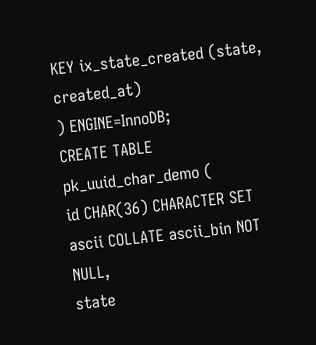KEY ix_state_created (state, created_at)
) ENGINE=InnoDB;
CREATE TABLE pk_uuid_char_demo (
id CHAR(36) CHARACTER SET ascii COLLATE ascii_bin NOT NULL,
state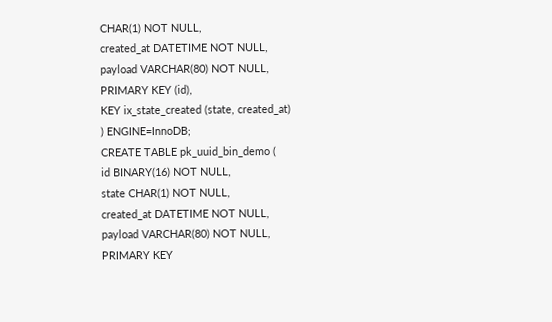CHAR(1) NOT NULL,
created_at DATETIME NOT NULL,
payload VARCHAR(80) NOT NULL,
PRIMARY KEY (id),
KEY ix_state_created (state, created_at)
) ENGINE=InnoDB;
CREATE TABLE pk_uuid_bin_demo (
id BINARY(16) NOT NULL,
state CHAR(1) NOT NULL,
created_at DATETIME NOT NULL,
payload VARCHAR(80) NOT NULL,
PRIMARY KEY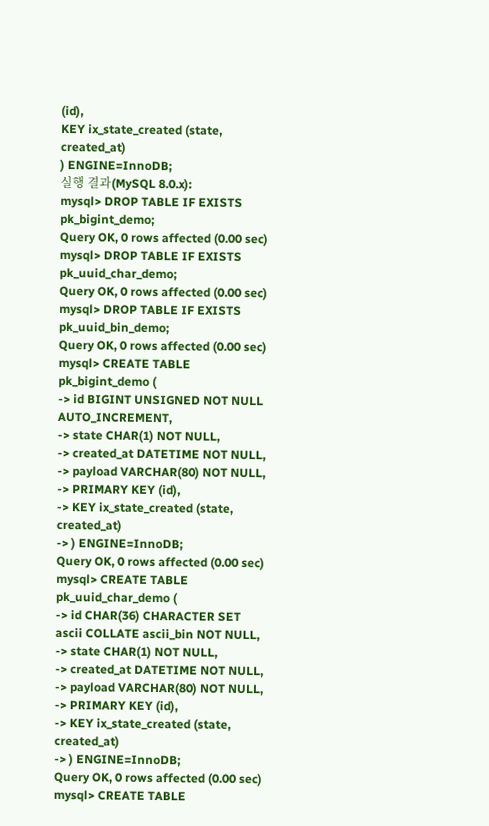(id),
KEY ix_state_created (state, created_at)
) ENGINE=InnoDB;
실행 결과(MySQL 8.0.x):
mysql> DROP TABLE IF EXISTS pk_bigint_demo;
Query OK, 0 rows affected (0.00 sec)
mysql> DROP TABLE IF EXISTS pk_uuid_char_demo;
Query OK, 0 rows affected (0.00 sec)
mysql> DROP TABLE IF EXISTS pk_uuid_bin_demo;
Query OK, 0 rows affected (0.00 sec)
mysql> CREATE TABLE pk_bigint_demo (
-> id BIGINT UNSIGNED NOT NULL AUTO_INCREMENT,
-> state CHAR(1) NOT NULL,
-> created_at DATETIME NOT NULL,
-> payload VARCHAR(80) NOT NULL,
-> PRIMARY KEY (id),
-> KEY ix_state_created (state, created_at)
-> ) ENGINE=InnoDB;
Query OK, 0 rows affected (0.00 sec)
mysql> CREATE TABLE pk_uuid_char_demo (
-> id CHAR(36) CHARACTER SET ascii COLLATE ascii_bin NOT NULL,
-> state CHAR(1) NOT NULL,
-> created_at DATETIME NOT NULL,
-> payload VARCHAR(80) NOT NULL,
-> PRIMARY KEY (id),
-> KEY ix_state_created (state, created_at)
-> ) ENGINE=InnoDB;
Query OK, 0 rows affected (0.00 sec)
mysql> CREATE TABLE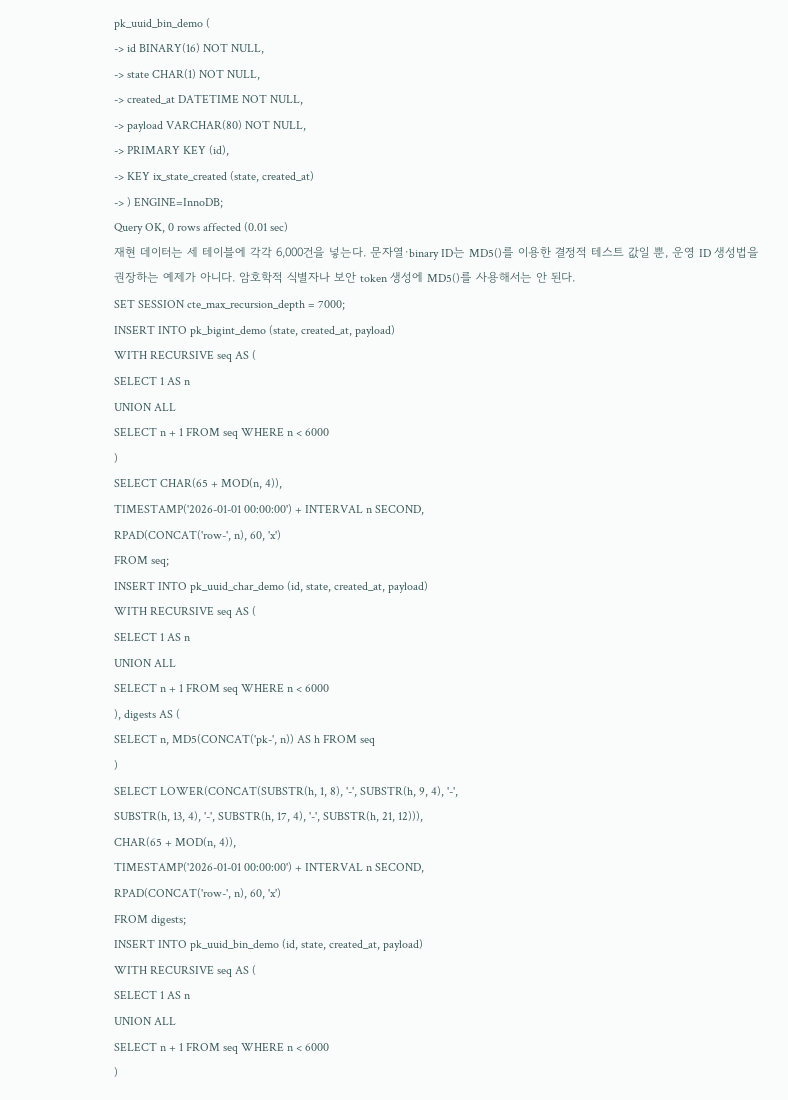pk_uuid_bin_demo (
-> id BINARY(16) NOT NULL,
-> state CHAR(1) NOT NULL,
-> created_at DATETIME NOT NULL,
-> payload VARCHAR(80) NOT NULL,
-> PRIMARY KEY (id),
-> KEY ix_state_created (state, created_at)
-> ) ENGINE=InnoDB;
Query OK, 0 rows affected (0.01 sec)
재현 데이터는 세 테이블에 각각 6,000건을 넣는다. 문자열·binary ID는 MD5()를 이용한 결정적 테스트 값일 뿐, 운영 ID 생성법을 권장하는 예제가 아니다. 암호학적 식별자나 보안 token 생성에 MD5()를 사용해서는 안 된다.
SET SESSION cte_max_recursion_depth = 7000;
INSERT INTO pk_bigint_demo (state, created_at, payload)
WITH RECURSIVE seq AS (
SELECT 1 AS n
UNION ALL
SELECT n + 1 FROM seq WHERE n < 6000
)
SELECT CHAR(65 + MOD(n, 4)),
TIMESTAMP('2026-01-01 00:00:00') + INTERVAL n SECOND,
RPAD(CONCAT('row-', n), 60, 'x')
FROM seq;
INSERT INTO pk_uuid_char_demo (id, state, created_at, payload)
WITH RECURSIVE seq AS (
SELECT 1 AS n
UNION ALL
SELECT n + 1 FROM seq WHERE n < 6000
), digests AS (
SELECT n, MD5(CONCAT('pk-', n)) AS h FROM seq
)
SELECT LOWER(CONCAT(SUBSTR(h, 1, 8), '-', SUBSTR(h, 9, 4), '-',
SUBSTR(h, 13, 4), '-', SUBSTR(h, 17, 4), '-', SUBSTR(h, 21, 12))),
CHAR(65 + MOD(n, 4)),
TIMESTAMP('2026-01-01 00:00:00') + INTERVAL n SECOND,
RPAD(CONCAT('row-', n), 60, 'x')
FROM digests;
INSERT INTO pk_uuid_bin_demo (id, state, created_at, payload)
WITH RECURSIVE seq AS (
SELECT 1 AS n
UNION ALL
SELECT n + 1 FROM seq WHERE n < 6000
)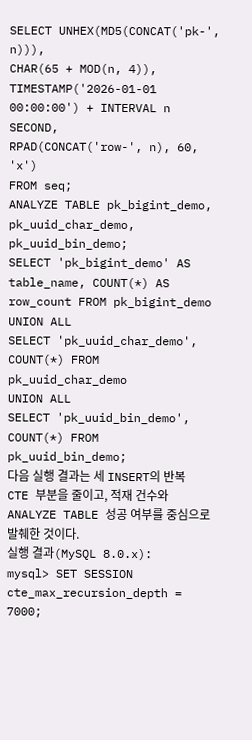SELECT UNHEX(MD5(CONCAT('pk-', n))),
CHAR(65 + MOD(n, 4)),
TIMESTAMP('2026-01-01 00:00:00') + INTERVAL n SECOND,
RPAD(CONCAT('row-', n), 60, 'x')
FROM seq;
ANALYZE TABLE pk_bigint_demo, pk_uuid_char_demo, pk_uuid_bin_demo;
SELECT 'pk_bigint_demo' AS table_name, COUNT(*) AS row_count FROM pk_bigint_demo
UNION ALL
SELECT 'pk_uuid_char_demo', COUNT(*) FROM pk_uuid_char_demo
UNION ALL
SELECT 'pk_uuid_bin_demo', COUNT(*) FROM pk_uuid_bin_demo;
다음 실행 결과는 세 INSERT의 반복 CTE 부분을 줄이고, 적재 건수와 ANALYZE TABLE 성공 여부를 중심으로 발췌한 것이다.
실행 결과(MySQL 8.0.x):
mysql> SET SESSION cte_max_recursion_depth = 7000;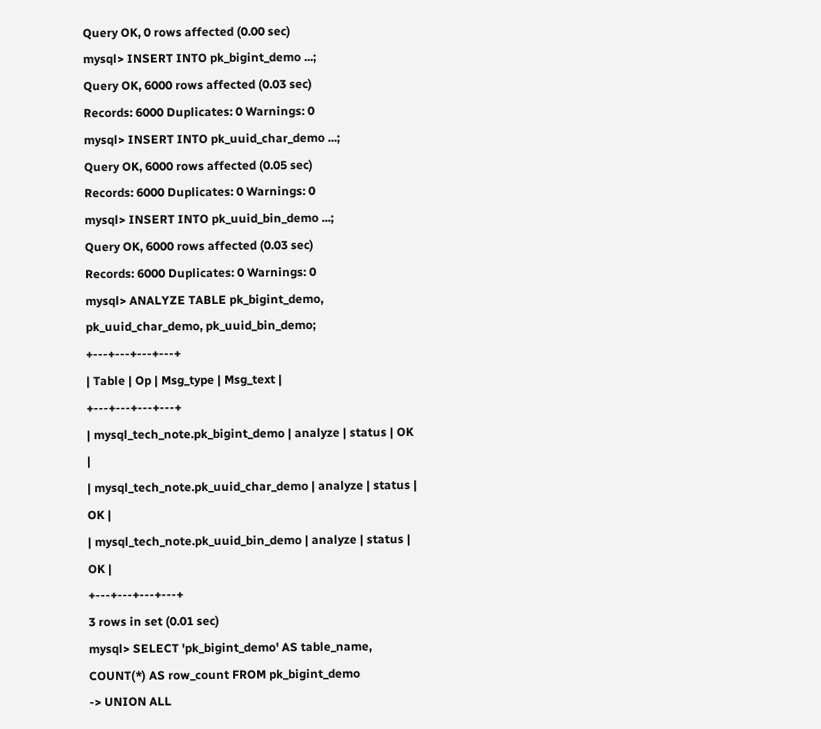Query OK, 0 rows affected (0.00 sec)
mysql> INSERT INTO pk_bigint_demo ...;
Query OK, 6000 rows affected (0.03 sec)
Records: 6000 Duplicates: 0 Warnings: 0
mysql> INSERT INTO pk_uuid_char_demo ...;
Query OK, 6000 rows affected (0.05 sec)
Records: 6000 Duplicates: 0 Warnings: 0
mysql> INSERT INTO pk_uuid_bin_demo ...;
Query OK, 6000 rows affected (0.03 sec)
Records: 6000 Duplicates: 0 Warnings: 0
mysql> ANALYZE TABLE pk_bigint_demo, pk_uuid_char_demo, pk_uuid_bin_demo;
+---+---+---+---+
| Table | Op | Msg_type | Msg_text |
+---+---+---+---+
| mysql_tech_note.pk_bigint_demo | analyze | status | OK |
| mysql_tech_note.pk_uuid_char_demo | analyze | status | OK |
| mysql_tech_note.pk_uuid_bin_demo | analyze | status | OK |
+---+---+---+---+
3 rows in set (0.01 sec)
mysql> SELECT 'pk_bigint_demo' AS table_name, COUNT(*) AS row_count FROM pk_bigint_demo
-> UNION ALL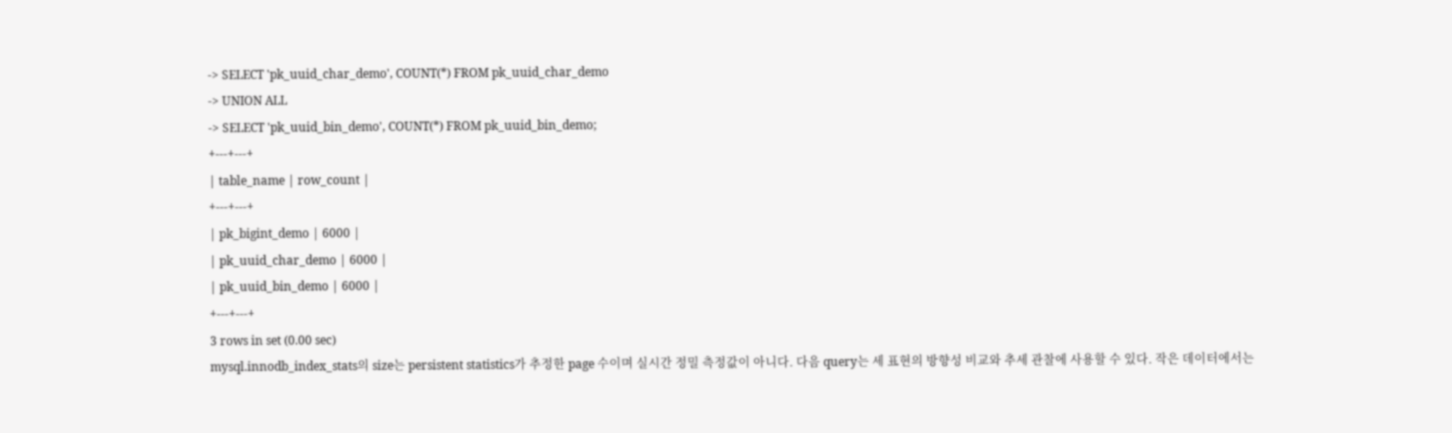-> SELECT 'pk_uuid_char_demo', COUNT(*) FROM pk_uuid_char_demo
-> UNION ALL
-> SELECT 'pk_uuid_bin_demo', COUNT(*) FROM pk_uuid_bin_demo;
+---+---+
| table_name | row_count |
+---+---+
| pk_bigint_demo | 6000 |
| pk_uuid_char_demo | 6000 |
| pk_uuid_bin_demo | 6000 |
+---+---+
3 rows in set (0.00 sec)
mysql.innodb_index_stats의 size는 persistent statistics가 추정한 page 수이며 실시간 정밀 측정값이 아니다. 다음 query는 세 표현의 방향성 비교와 추세 관찰에 사용할 수 있다. 작은 데이터에서는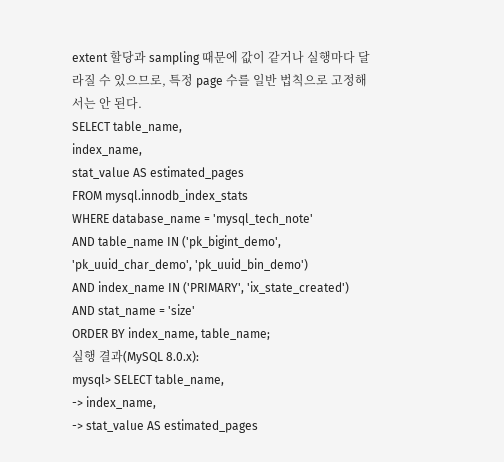extent 할당과 sampling 때문에 값이 같거나 실행마다 달라질 수 있으므로, 특정 page 수를 일반 법칙으로 고정해서는 안 된다.
SELECT table_name,
index_name,
stat_value AS estimated_pages
FROM mysql.innodb_index_stats
WHERE database_name = 'mysql_tech_note'
AND table_name IN ('pk_bigint_demo', 'pk_uuid_char_demo', 'pk_uuid_bin_demo')
AND index_name IN ('PRIMARY', 'ix_state_created')
AND stat_name = 'size'
ORDER BY index_name, table_name;
실행 결과(MySQL 8.0.x):
mysql> SELECT table_name,
-> index_name,
-> stat_value AS estimated_pages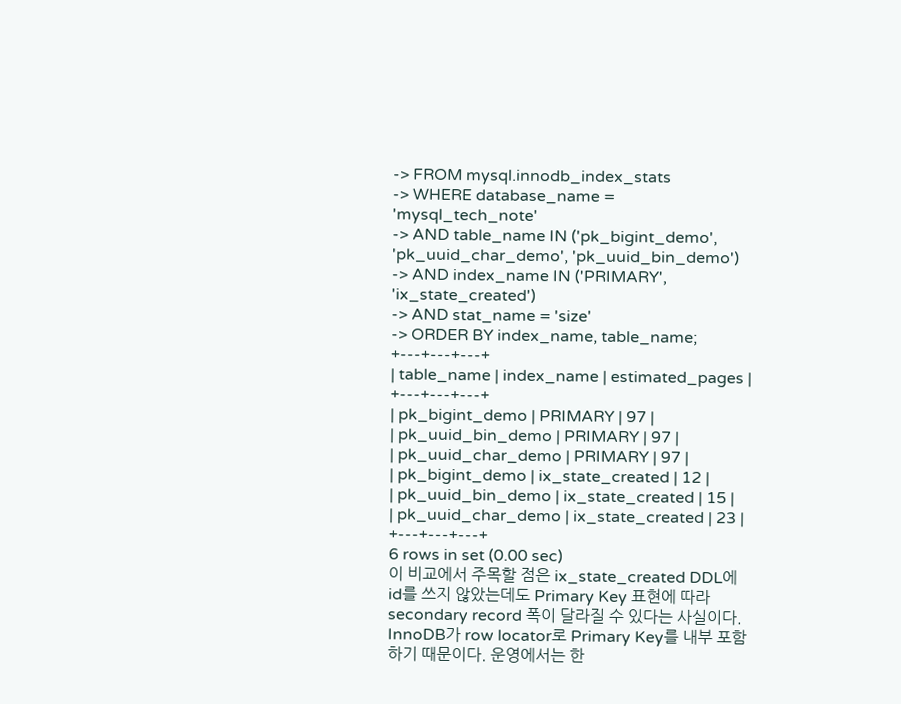-> FROM mysql.innodb_index_stats
-> WHERE database_name = 'mysql_tech_note'
-> AND table_name IN ('pk_bigint_demo', 'pk_uuid_char_demo', 'pk_uuid_bin_demo')
-> AND index_name IN ('PRIMARY', 'ix_state_created')
-> AND stat_name = 'size'
-> ORDER BY index_name, table_name;
+---+---+---+
| table_name | index_name | estimated_pages |
+---+---+---+
| pk_bigint_demo | PRIMARY | 97 |
| pk_uuid_bin_demo | PRIMARY | 97 |
| pk_uuid_char_demo | PRIMARY | 97 |
| pk_bigint_demo | ix_state_created | 12 |
| pk_uuid_bin_demo | ix_state_created | 15 |
| pk_uuid_char_demo | ix_state_created | 23 |
+---+---+---+
6 rows in set (0.00 sec)
이 비교에서 주목할 점은 ix_state_created DDL에 id를 쓰지 않았는데도 Primary Key 표현에 따라 secondary record 폭이 달라질 수 있다는 사실이다. InnoDB가 row locator로 Primary Key를 내부 포함하기 때문이다. 운영에서는 한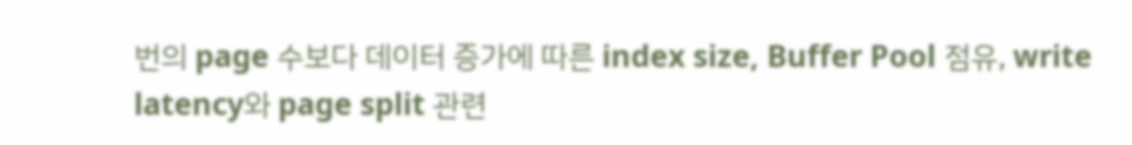번의 page 수보다 데이터 증가에 따른 index size, Buffer Pool 점유, write latency와 page split 관련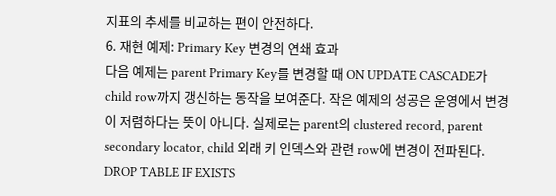지표의 추세를 비교하는 편이 안전하다.
6. 재현 예제: Primary Key 변경의 연쇄 효과
다음 예제는 parent Primary Key를 변경할 때 ON UPDATE CASCADE가 child row까지 갱신하는 동작을 보여준다. 작은 예제의 성공은 운영에서 변경이 저렴하다는 뜻이 아니다. 실제로는 parent의 clustered record, parent secondary locator, child 외래 키 인덱스와 관련 row에 변경이 전파된다.
DROP TABLE IF EXISTS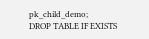pk_child_demo;
DROP TABLE IF EXISTS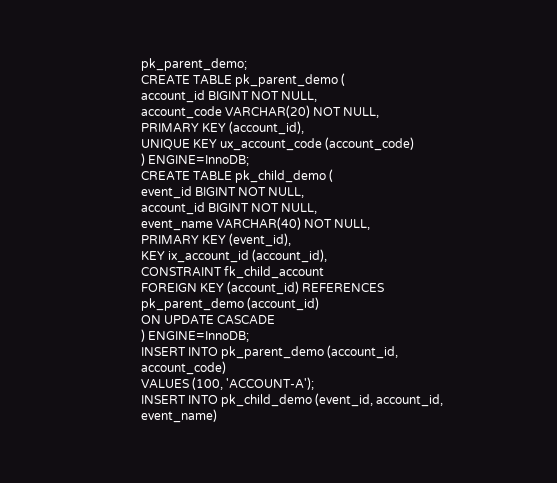pk_parent_demo;
CREATE TABLE pk_parent_demo (
account_id BIGINT NOT NULL,
account_code VARCHAR(20) NOT NULL,
PRIMARY KEY (account_id),
UNIQUE KEY ux_account_code (account_code)
) ENGINE=InnoDB;
CREATE TABLE pk_child_demo (
event_id BIGINT NOT NULL,
account_id BIGINT NOT NULL,
event_name VARCHAR(40) NOT NULL,
PRIMARY KEY (event_id),
KEY ix_account_id (account_id),
CONSTRAINT fk_child_account
FOREIGN KEY (account_id) REFERENCES pk_parent_demo (account_id)
ON UPDATE CASCADE
) ENGINE=InnoDB;
INSERT INTO pk_parent_demo (account_id, account_code)
VALUES (100, 'ACCOUNT-A');
INSERT INTO pk_child_demo (event_id, account_id, event_name)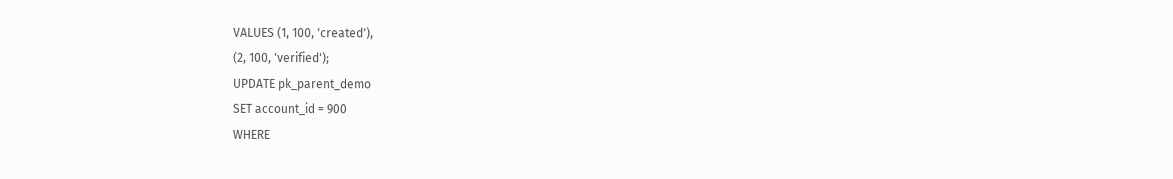VALUES (1, 100, 'created'),
(2, 100, 'verified');
UPDATE pk_parent_demo
SET account_id = 900
WHERE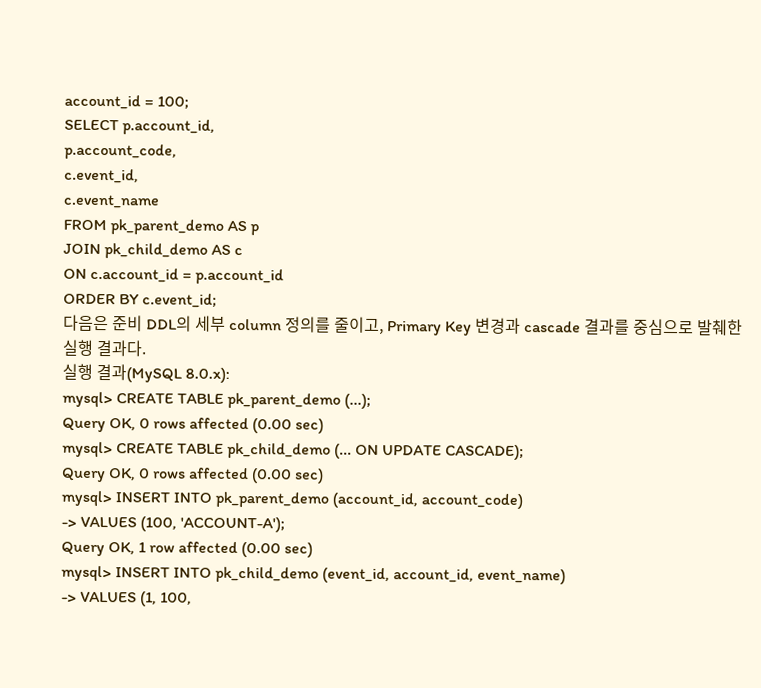account_id = 100;
SELECT p.account_id,
p.account_code,
c.event_id,
c.event_name
FROM pk_parent_demo AS p
JOIN pk_child_demo AS c
ON c.account_id = p.account_id
ORDER BY c.event_id;
다음은 준비 DDL의 세부 column 정의를 줄이고, Primary Key 변경과 cascade 결과를 중심으로 발췌한 실행 결과다.
실행 결과(MySQL 8.0.x):
mysql> CREATE TABLE pk_parent_demo (...);
Query OK, 0 rows affected (0.00 sec)
mysql> CREATE TABLE pk_child_demo (... ON UPDATE CASCADE);
Query OK, 0 rows affected (0.00 sec)
mysql> INSERT INTO pk_parent_demo (account_id, account_code)
-> VALUES (100, 'ACCOUNT-A');
Query OK, 1 row affected (0.00 sec)
mysql> INSERT INTO pk_child_demo (event_id, account_id, event_name)
-> VALUES (1, 100,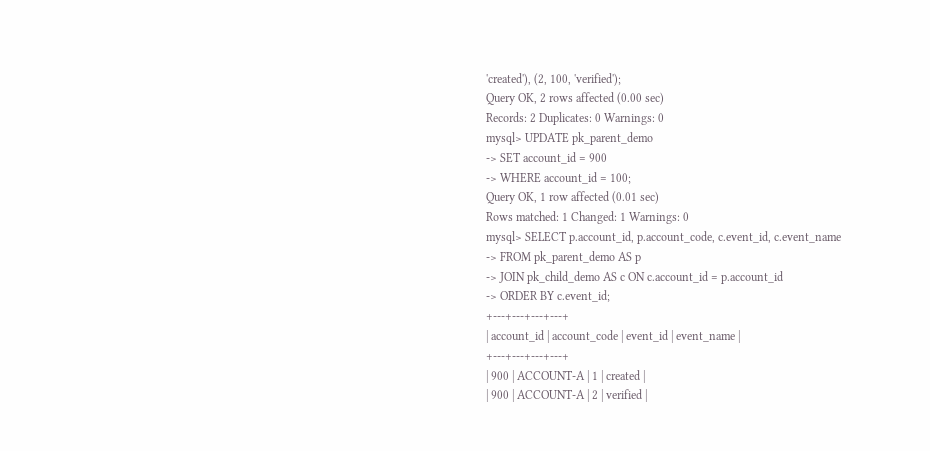'created'), (2, 100, 'verified');
Query OK, 2 rows affected (0.00 sec)
Records: 2 Duplicates: 0 Warnings: 0
mysql> UPDATE pk_parent_demo
-> SET account_id = 900
-> WHERE account_id = 100;
Query OK, 1 row affected (0.01 sec)
Rows matched: 1 Changed: 1 Warnings: 0
mysql> SELECT p.account_id, p.account_code, c.event_id, c.event_name
-> FROM pk_parent_demo AS p
-> JOIN pk_child_demo AS c ON c.account_id = p.account_id
-> ORDER BY c.event_id;
+---+---+---+---+
| account_id | account_code | event_id | event_name |
+---+---+---+---+
| 900 | ACCOUNT-A | 1 | created |
| 900 | ACCOUNT-A | 2 | verified |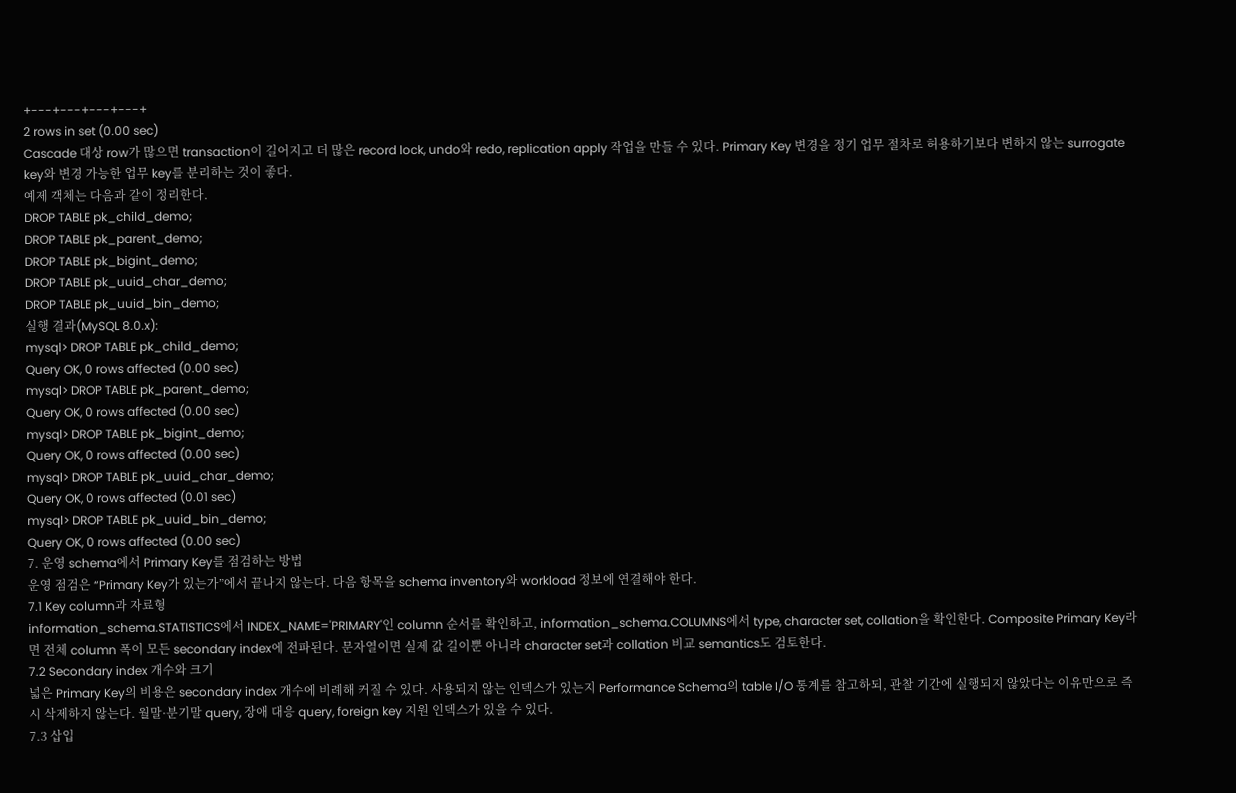+---+---+---+---+
2 rows in set (0.00 sec)
Cascade 대상 row가 많으면 transaction이 길어지고 더 많은 record lock, undo와 redo, replication apply 작업을 만들 수 있다. Primary Key 변경을 정기 업무 절차로 허용하기보다 변하지 않는 surrogate key와 변경 가능한 업무 key를 분리하는 것이 좋다.
예제 객체는 다음과 같이 정리한다.
DROP TABLE pk_child_demo;
DROP TABLE pk_parent_demo;
DROP TABLE pk_bigint_demo;
DROP TABLE pk_uuid_char_demo;
DROP TABLE pk_uuid_bin_demo;
실행 결과(MySQL 8.0.x):
mysql> DROP TABLE pk_child_demo;
Query OK, 0 rows affected (0.00 sec)
mysql> DROP TABLE pk_parent_demo;
Query OK, 0 rows affected (0.00 sec)
mysql> DROP TABLE pk_bigint_demo;
Query OK, 0 rows affected (0.00 sec)
mysql> DROP TABLE pk_uuid_char_demo;
Query OK, 0 rows affected (0.01 sec)
mysql> DROP TABLE pk_uuid_bin_demo;
Query OK, 0 rows affected (0.00 sec)
7. 운영 schema에서 Primary Key를 점검하는 방법
운영 점검은 “Primary Key가 있는가”에서 끝나지 않는다. 다음 항목을 schema inventory와 workload 정보에 연결해야 한다.
7.1 Key column과 자료형
information_schema.STATISTICS에서 INDEX_NAME='PRIMARY'인 column 순서를 확인하고, information_schema.COLUMNS에서 type, character set, collation을 확인한다. Composite Primary Key라면 전체 column 폭이 모든 secondary index에 전파된다. 문자열이면 실제 값 길이뿐 아니라 character set과 collation 비교 semantics도 검토한다.
7.2 Secondary index 개수와 크기
넓은 Primary Key의 비용은 secondary index 개수에 비례해 커질 수 있다. 사용되지 않는 인덱스가 있는지 Performance Schema의 table I/O 통계를 참고하되, 관찰 기간에 실행되지 않았다는 이유만으로 즉시 삭제하지 않는다. 월말·분기말 query, 장애 대응 query, foreign key 지원 인덱스가 있을 수 있다.
7.3 삽입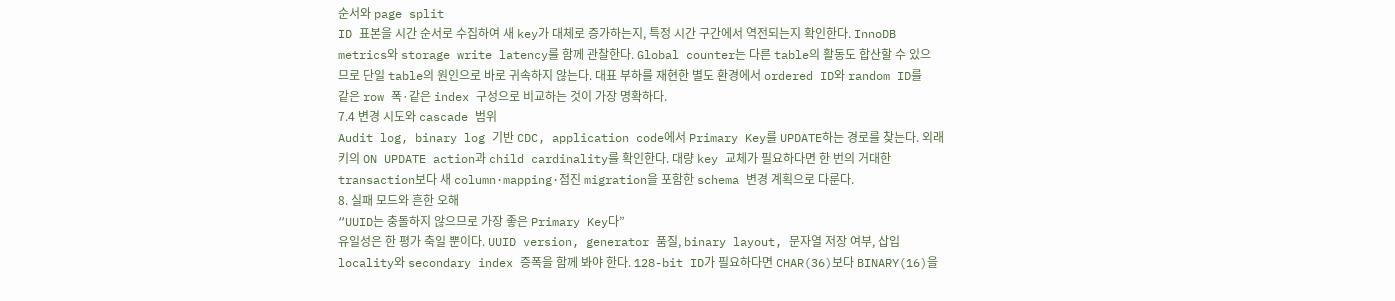순서와 page split
ID 표본을 시간 순서로 수집하여 새 key가 대체로 증가하는지, 특정 시간 구간에서 역전되는지 확인한다. InnoDB metrics와 storage write latency를 함께 관찰한다. Global counter는 다른 table의 활동도 합산할 수 있으므로 단일 table의 원인으로 바로 귀속하지 않는다. 대표 부하를 재현한 별도 환경에서 ordered ID와 random ID를 같은 row 폭·같은 index 구성으로 비교하는 것이 가장 명확하다.
7.4 변경 시도와 cascade 범위
Audit log, binary log 기반 CDC, application code에서 Primary Key를 UPDATE하는 경로를 찾는다. 외래 키의 ON UPDATE action과 child cardinality를 확인한다. 대량 key 교체가 필요하다면 한 번의 거대한 transaction보다 새 column·mapping·점진 migration을 포함한 schema 변경 계획으로 다룬다.
8. 실패 모드와 흔한 오해
“UUID는 충돌하지 않으므로 가장 좋은 Primary Key다”
유일성은 한 평가 축일 뿐이다. UUID version, generator 품질, binary layout, 문자열 저장 여부, 삽입 locality와 secondary index 증폭을 함께 봐야 한다. 128-bit ID가 필요하다면 CHAR(36)보다 BINARY(16)을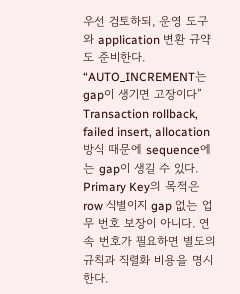우선 검토하되, 운영 도구와 application 변환 규약도 준비한다.
“AUTO_INCREMENT는 gap이 생기면 고장이다”
Transaction rollback, failed insert, allocation 방식 때문에 sequence에는 gap이 생길 수 있다. Primary Key의 목적은 row 식별이지 gap 없는 업무 번호 보장이 아니다. 연속 번호가 필요하면 별도의 규칙과 직렬화 비용을 명시한다.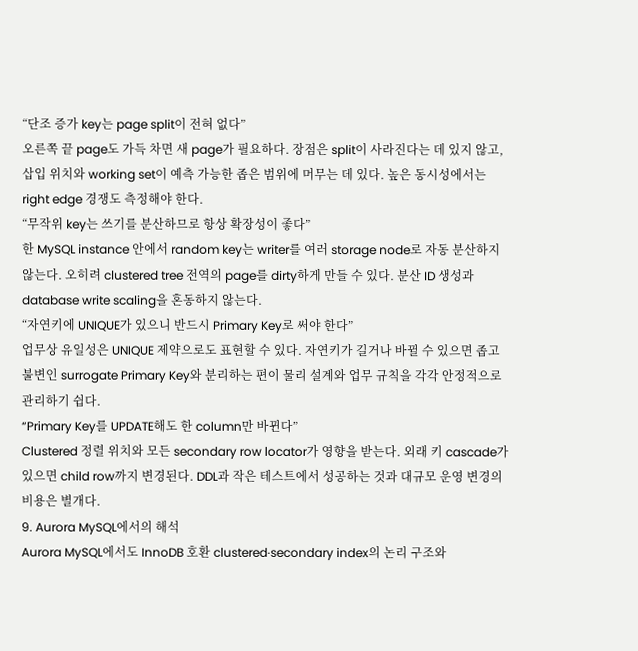“단조 증가 key는 page split이 전혀 없다”
오른쪽 끝 page도 가득 차면 새 page가 필요하다. 장점은 split이 사라진다는 데 있지 않고, 삽입 위치와 working set이 예측 가능한 좁은 범위에 머무는 데 있다. 높은 동시성에서는 right edge 경쟁도 측정해야 한다.
“무작위 key는 쓰기를 분산하므로 항상 확장성이 좋다”
한 MySQL instance 안에서 random key는 writer를 여러 storage node로 자동 분산하지 않는다. 오히려 clustered tree 전역의 page를 dirty하게 만들 수 있다. 분산 ID 생성과 database write scaling을 혼동하지 않는다.
“자연키에 UNIQUE가 있으니 반드시 Primary Key로 써야 한다”
업무상 유일성은 UNIQUE 제약으로도 표현할 수 있다. 자연키가 길거나 바뀔 수 있으면 좁고 불변인 surrogate Primary Key와 분리하는 편이 물리 설계와 업무 규칙을 각각 안정적으로 관리하기 쉽다.
“Primary Key를 UPDATE해도 한 column만 바뀐다”
Clustered 정렬 위치와 모든 secondary row locator가 영향을 받는다. 외래 키 cascade가 있으면 child row까지 변경된다. DDL과 작은 테스트에서 성공하는 것과 대규모 운영 변경의 비용은 별개다.
9. Aurora MySQL에서의 해석
Aurora MySQL에서도 InnoDB 호환 clustered·secondary index의 논리 구조와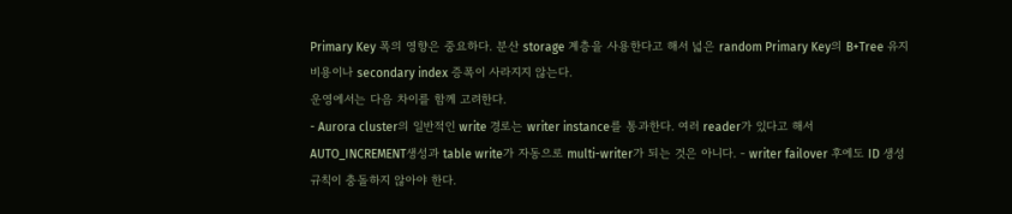Primary Key 폭의 영향은 중요하다. 분산 storage 계층을 사용한다고 해서 넓은 random Primary Key의 B+Tree 유지 비용이나 secondary index 증폭이 사라지지 않는다.
운영에서는 다음 차이를 함께 고려한다.
- Aurora cluster의 일반적인 write 경로는 writer instance를 통과한다. 여러 reader가 있다고 해서
AUTO_INCREMENT생성과 table write가 자동으로 multi-writer가 되는 것은 아니다. - writer failover 후에도 ID 생성 규칙이 충돌하지 않아야 한다.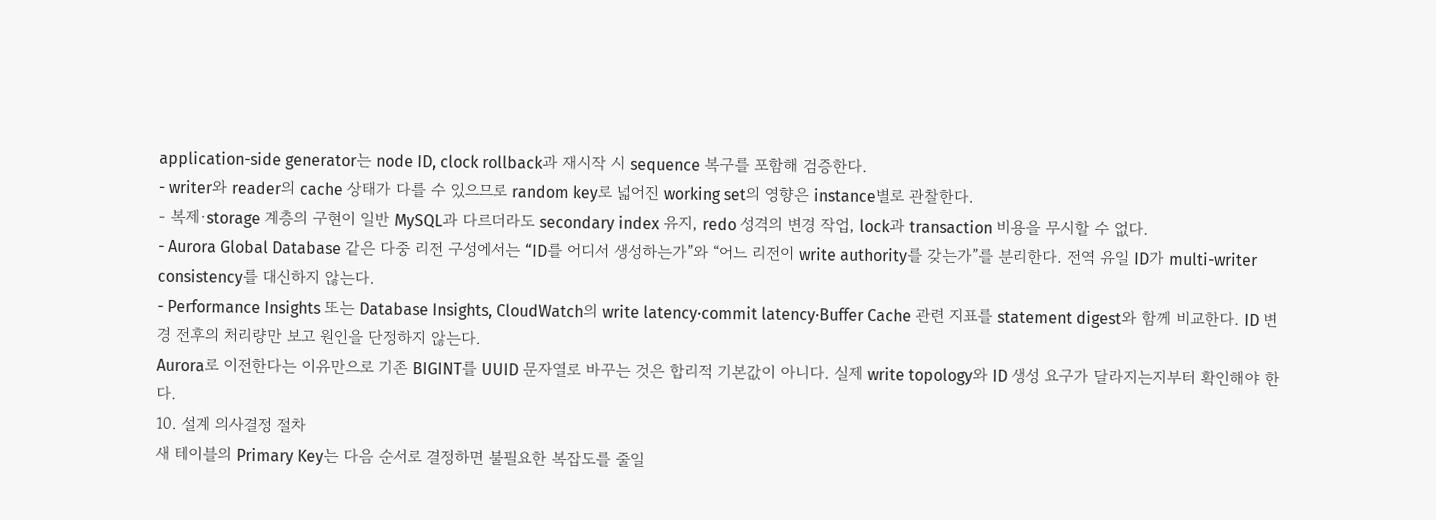application-side generator는 node ID, clock rollback과 재시작 시 sequence 복구를 포함해 검증한다.
- writer와 reader의 cache 상태가 다를 수 있으므로 random key로 넓어진 working set의 영향은 instance별로 관찰한다.
- 복제·storage 계층의 구현이 일반 MySQL과 다르더라도 secondary index 유지, redo 성격의 변경 작업, lock과 transaction 비용을 무시할 수 없다.
- Aurora Global Database 같은 다중 리전 구성에서는 “ID를 어디서 생성하는가”와 “어느 리전이 write authority를 갖는가”를 분리한다. 전역 유일 ID가 multi-writer consistency를 대신하지 않는다.
- Performance Insights 또는 Database Insights, CloudWatch의 write latency·commit latency·Buffer Cache 관련 지표를 statement digest와 함께 비교한다. ID 변경 전후의 처리량만 보고 원인을 단정하지 않는다.
Aurora로 이전한다는 이유만으로 기존 BIGINT를 UUID 문자열로 바꾸는 것은 합리적 기본값이 아니다. 실제 write topology와 ID 생성 요구가 달라지는지부터 확인해야 한다.
10. 설계 의사결정 절차
새 테이블의 Primary Key는 다음 순서로 결정하면 불필요한 복잡도를 줄일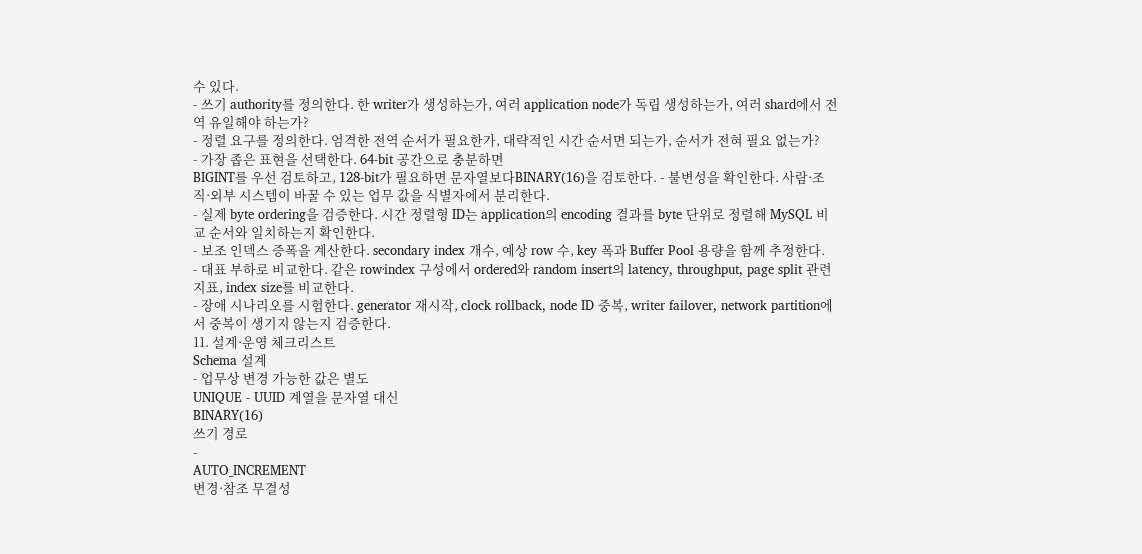수 있다.
- 쓰기 authority를 정의한다. 한 writer가 생성하는가, 여러 application node가 독립 생성하는가, 여러 shard에서 전역 유일해야 하는가?
- 정렬 요구를 정의한다. 엄격한 전역 순서가 필요한가, 대략적인 시간 순서면 되는가, 순서가 전혀 필요 없는가?
- 가장 좁은 표현을 선택한다. 64-bit 공간으로 충분하면
BIGINT를 우선 검토하고, 128-bit가 필요하면 문자열보다BINARY(16)을 검토한다. - 불변성을 확인한다. 사람·조직·외부 시스템이 바꿀 수 있는 업무 값을 식별자에서 분리한다.
- 실제 byte ordering을 검증한다. 시간 정렬형 ID는 application의 encoding 결과를 byte 단위로 정렬해 MySQL 비교 순서와 일치하는지 확인한다.
- 보조 인덱스 증폭을 계산한다. secondary index 개수, 예상 row 수, key 폭과 Buffer Pool 용량을 함께 추정한다.
- 대표 부하로 비교한다. 같은 row·index 구성에서 ordered와 random insert의 latency, throughput, page split 관련 지표, index size를 비교한다.
- 장애 시나리오를 시험한다. generator 재시작, clock rollback, node ID 중복, writer failover, network partition에서 중복이 생기지 않는지 검증한다.
11. 설계·운영 체크리스트
Schema 설계
- 업무상 변경 가능한 값은 별도
UNIQUE - UUID 계열을 문자열 대신
BINARY(16)
쓰기 경로
-
AUTO_INCREMENT
변경·참조 무결성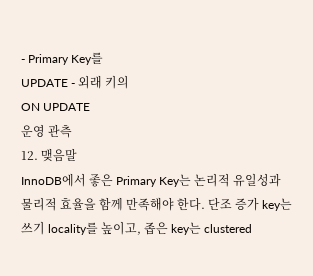- Primary Key를
UPDATE - 외래 키의
ON UPDATE
운영 관측
12. 맺음말
InnoDB에서 좋은 Primary Key는 논리적 유일성과 물리적 효율을 함께 만족해야 한다. 단조 증가 key는 쓰기 locality를 높이고, 좁은 key는 clustered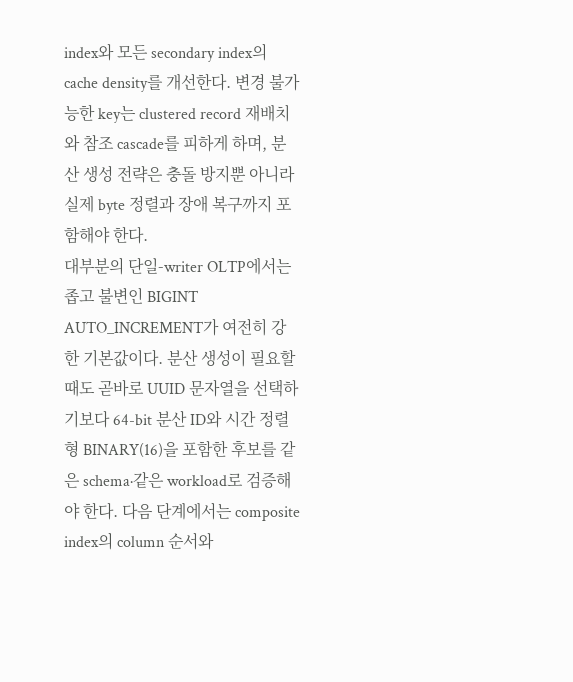index와 모든 secondary index의 cache density를 개선한다. 변경 불가능한 key는 clustered record 재배치와 참조 cascade를 피하게 하며, 분산 생성 전략은 충돌 방지뿐 아니라 실제 byte 정렬과 장애 복구까지 포함해야 한다.
대부분의 단일-writer OLTP에서는 좁고 불변인 BIGINT AUTO_INCREMENT가 여전히 강한 기본값이다. 분산 생성이 필요할 때도 곧바로 UUID 문자열을 선택하기보다 64-bit 분산 ID와 시간 정렬형 BINARY(16)을 포함한 후보를 같은 schema·같은 workload로 검증해야 한다. 다음 단계에서는 composite index의 column 순서와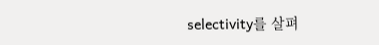selectivity를 살펴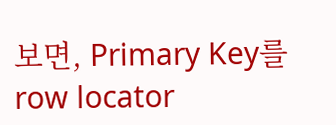보면, Primary Key를 row locator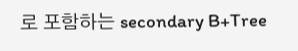로 포함하는 secondary B+Tree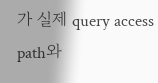가 실제 query access path와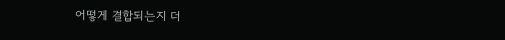어떻게 결합되는지 더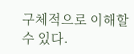구체적으로 이해할 수 있다.